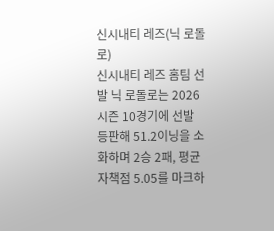신시내티 레즈(닉 로돌로)
신시내티 레즈 홈팀 선발 닉 로돌로는 2026 시즌 10경기에 선발 등판해 51.2이닝을 소화하며 2승 2패, 평균자책점 5.05를 마크하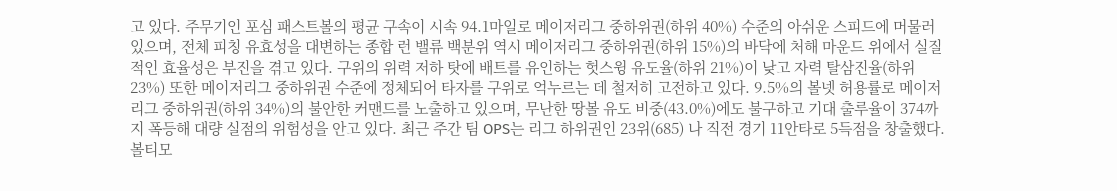고 있다. 주무기인 포심 패스트볼의 평균 구속이 시속 94.1마일로 메이저리그 중하위권(하위 40%) 수준의 아쉬운 스피드에 머물러 있으며, 전체 피칭 유효성을 대변하는 종합 런 밸류 백분위 역시 메이저리그 중하위권(하위 15%)의 바닥에 처해 마운드 위에서 실질적인 효율성은 부진을 겪고 있다. 구위의 위력 저하 탓에 배트를 유인하는 헛스윙 유도율(하위 21%)이 낮고 자력 탈삼진율(하위 23%) 또한 메이저리그 중하위권 수준에 정체되어 타자를 구위로 억누르는 데 철저히 고전하고 있다. 9.5%의 볼넷 허용률로 메이저리그 중하위권(하위 34%)의 불안한 커맨드를 노출하고 있으며, 무난한 땅볼 유도 비중(43.0%)에도 불구하고 기대 출루율이 374까지 폭등해 대량 실점의 위험성을 안고 있다. 최근 주간 팀 OPS는 리그 하위권인 23위(685) 나 직전 경기 11안타로 5득점을 창출했다.
볼티모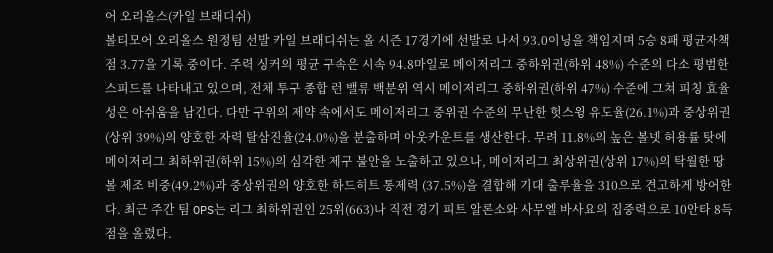어 오리올스(카일 브래디쉬)
볼티모어 오리올스 원정팀 선발 카일 브래디쉬는 올 시즌 17경기에 선발로 나서 93.0이닝을 책임지며 5승 8패 평균자책점 3.77을 기록 중이다. 주력 싱커의 평균 구속은 시속 94.8마일로 메이저리그 중하위권(하위 48%) 수준의 다소 평범한 스피드를 나타내고 있으며, 전체 투구 종합 런 밸류 백분위 역시 메이저리그 중하위권(하위 47%) 수준에 그쳐 피칭 효율성은 아쉬움을 남긴다. 다만 구위의 제약 속에서도 메이저리그 중위권 수준의 무난한 헛스윙 유도율(26.1%)과 중상위권(상위 39%)의 양호한 자력 탈삼진율(24.0%)을 분출하며 아웃카운트를 생산한다. 무려 11.8%의 높은 볼넷 허용률 탓에 메이저리그 최하위권(하위 15%)의 심각한 제구 불안을 노출하고 있으나, 메이저리그 최상위권(상위 17%)의 탁월한 땅볼 제조 비중(49.2%)과 중상위권의 양호한 하드히트 통제력 (37.5%)을 결합해 기대 출루율을 310으로 견고하게 방어한다. 최근 주간 팀 OPS는 리그 최하위권인 25위(663)나 직전 경기 피트 알론소와 사무엘 바사요의 집중력으로 10안타 8득점을 올렸다.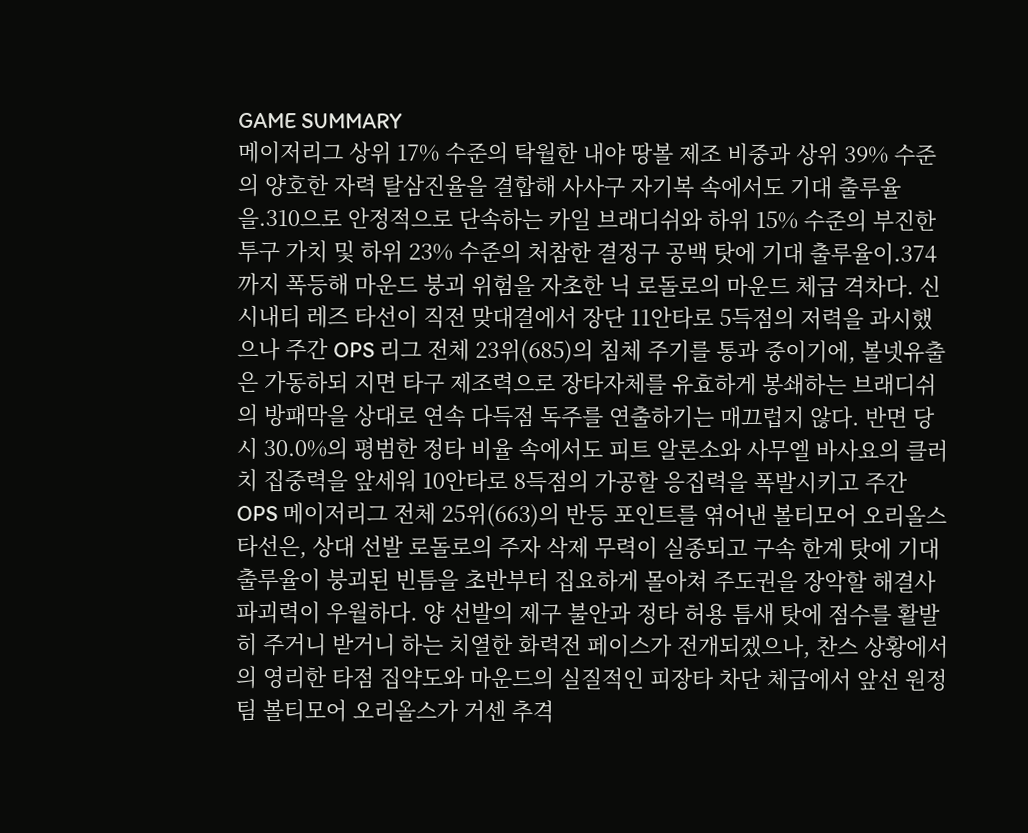GAME SUMMARY
메이저리그 상위 17% 수준의 탁월한 내야 땅볼 제조 비중과 상위 39% 수준의 양호한 자력 탈삼진율을 결합해 사사구 자기복 속에서도 기대 출루율을.310으로 안정적으로 단속하는 카일 브래디쉬와 하위 15% 수준의 부진한 투구 가치 및 하위 23% 수준의 처참한 결정구 공백 탓에 기대 출루율이.374까지 폭등해 마운드 붕괴 위험을 자초한 닉 로돌로의 마운드 체급 격차다. 신시내티 레즈 타선이 직전 맞대결에서 장단 11안타로 5득점의 저력을 과시했으나 주간 OPS 리그 전체 23위(685)의 침체 주기를 통과 중이기에, 볼넷유출은 가동하되 지면 타구 제조력으로 장타자체를 유효하게 봉쇄하는 브래디쉬의 방패막을 상대로 연속 다득점 독주를 연출하기는 매끄럽지 않다. 반면 당시 30.0%의 평범한 정타 비율 속에서도 피트 알론소와 사무엘 바사요의 클러치 집중력을 앞세워 10안타로 8득점의 가공할 응집력을 폭발시키고 주간 OPS 메이저리그 전체 25위(663)의 반등 포인트를 엮어낸 볼티모어 오리올스 타선은, 상대 선발 로돌로의 주자 삭제 무력이 실종되고 구속 한계 탓에 기대 출루율이 붕괴된 빈틈을 초반부터 집요하게 몰아쳐 주도권을 장악할 해결사 파괴력이 우월하다. 양 선발의 제구 불안과 정타 허용 틈새 탓에 점수를 활발히 주거니 받거니 하는 치열한 화력전 페이스가 전개되겠으나, 찬스 상황에서의 영리한 타점 집약도와 마운드의 실질적인 피장타 차단 체급에서 앞선 원정팀 볼티모어 오리올스가 거센 추격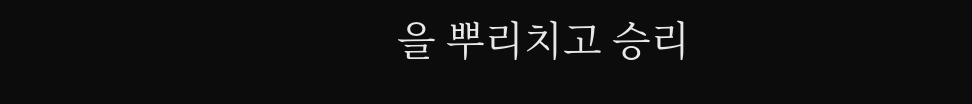을 뿌리치고 승리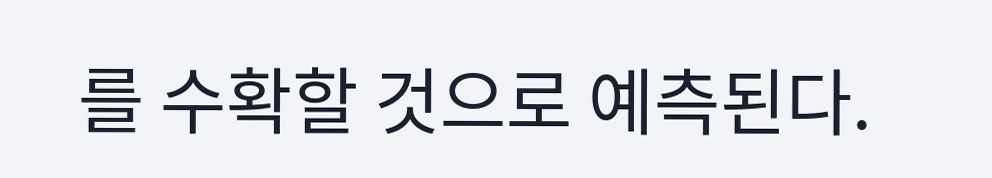를 수확할 것으로 예측된다.